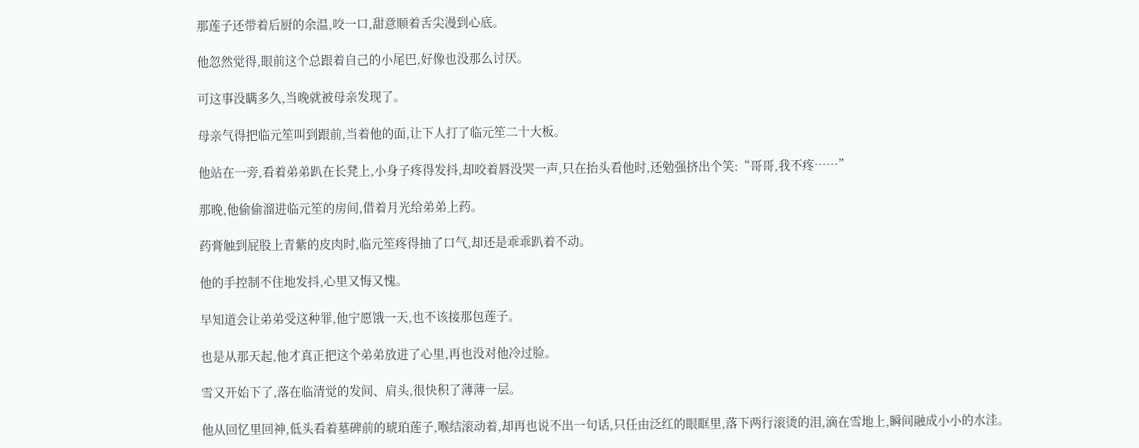那莲子还带着后厨的余温,咬一口,甜意顺着舌尖漫到心底。

他忽然觉得,眼前这个总跟着自己的小尾巴,好像也没那么讨厌。

可这事没瞒多久,当晚就被母亲发现了。

母亲气得把临元笙叫到跟前,当着他的面,让下人打了临元笙二十大板。

他站在一旁,看着弟弟趴在长凳上,小身子疼得发抖,却咬着唇没哭一声,只在抬头看他时,还勉强挤出个笑:“哥哥,我不疼……”

那晚,他偷偷溜进临元笙的房间,借着月光给弟弟上药。

药膏触到屁股上青紫的皮肉时,临元笙疼得抽了口气,却还是乖乖趴着不动。

他的手控制不住地发抖,心里又悔又愧。

早知道会让弟弟受这种罪,他宁愿饿一天,也不该接那包莲子。

也是从那天起,他才真正把这个弟弟放进了心里,再也没对他冷过脸。

雪又开始下了,落在临清觉的发间、肩头,很快积了薄薄一层。

他从回忆里回神,低头看着墓碑前的琥珀莲子,喉结滚动着,却再也说不出一句话,只任由泛红的眼眶里,落下两行滚烫的泪,滴在雪地上,瞬间融成小小的水洼。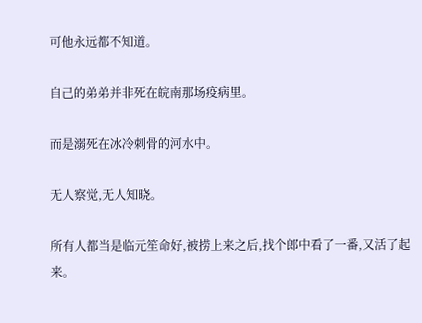可他永远都不知道。

自己的弟弟并非死在皖南那场疫病里。

而是溺死在冰冷刺骨的河水中。

无人察觉,无人知晓。

所有人都当是临元笙命好,被捞上来之后,找个郎中看了一番,又活了起来。